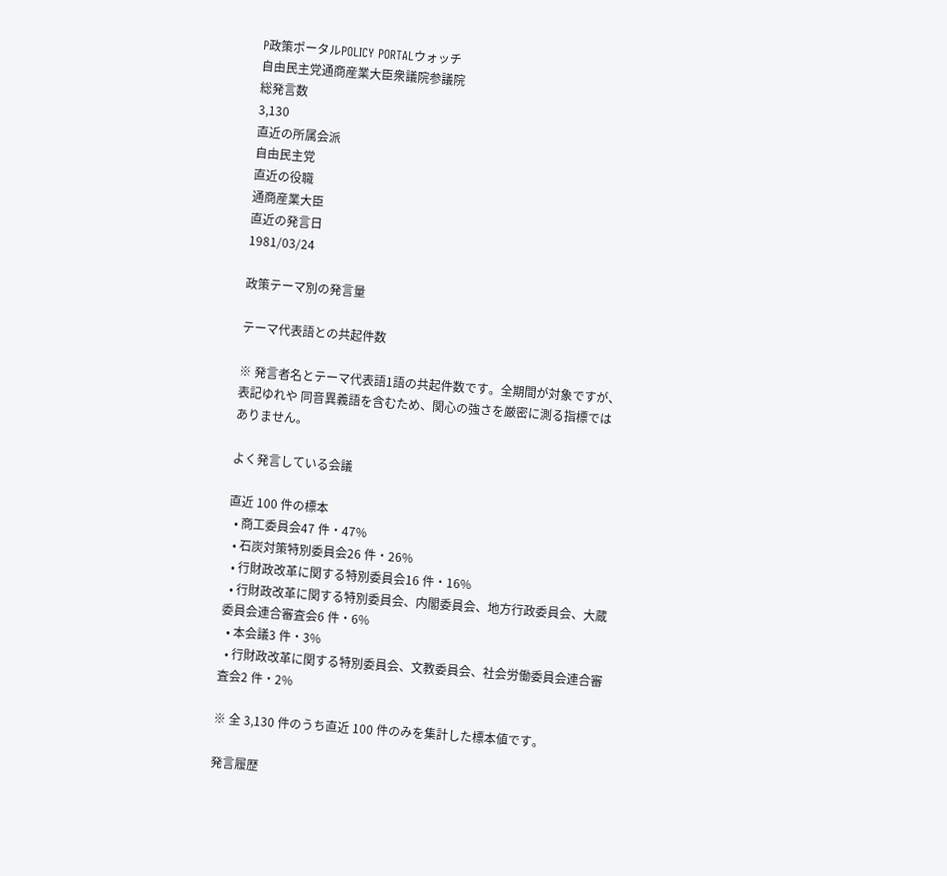P政策ポータルPOLICY PORTALウォッチ
自由民主党通商産業大臣衆議院参議院
総発言数
3,130
直近の所属会派
自由民主党
直近の役職
通商産業大臣
直近の発言日
1981/03/24

政策テーマ別の発言量

テーマ代表語との共起件数

※ 発言者名とテーマ代表語1語の共起件数です。全期間が対象ですが、表記ゆれや 同音異義語を含むため、関心の強さを厳密に測る指標ではありません。

よく発言している会議

直近 100 件の標本
  • 商工委員会47 件・47%
  • 石炭対策特別委員会26 件・26%
  • 行財政改革に関する特別委員会16 件・16%
  • 行財政改革に関する特別委員会、内閣委員会、地方行政委員会、大蔵委員会連合審査会6 件・6%
  • 本会議3 件・3%
  • 行財政改革に関する特別委員会、文教委員会、社会労働委員会連合審査会2 件・2%

※ 全 3,130 件のうち直近 100 件のみを集計した標本値です。

発言履歴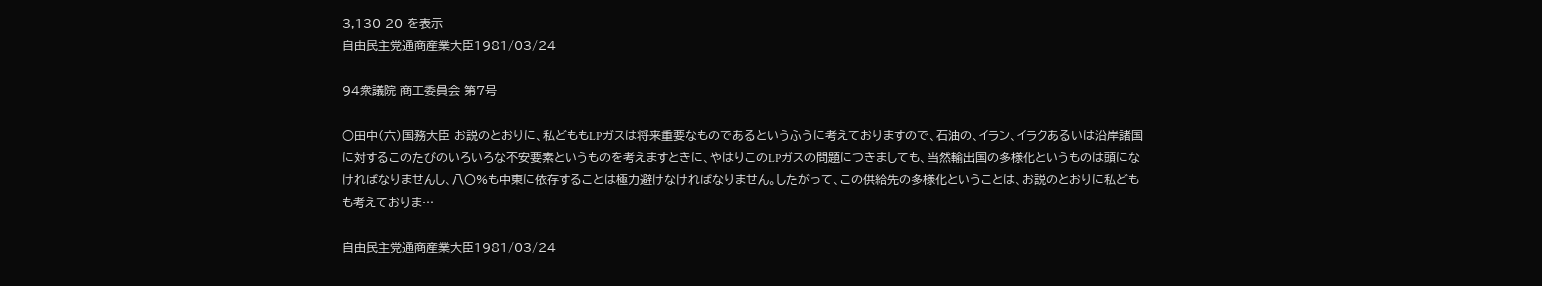3,130 20 を表示
自由民主党通商産業大臣1981/03/24

94衆議院 商工委員会 第7号

○田中(六)国務大臣 お説のとおりに、私どももLPガスは将来重要なものであるというふうに考えておりますので、石油の、イラン、イラクあるいは沿岸諸国に対するこのたびのいろいろな不安要素というものを考えますときに、やはりこのLPガスの問題につきましても、当然輸出国の多様化というものは頭になければなりませんし、八〇%も中東に依存することは極力避けなければなりません。したがって、この供給先の多様化ということは、お説のとおりに私どもも考えておりま…

自由民主党通商産業大臣1981/03/24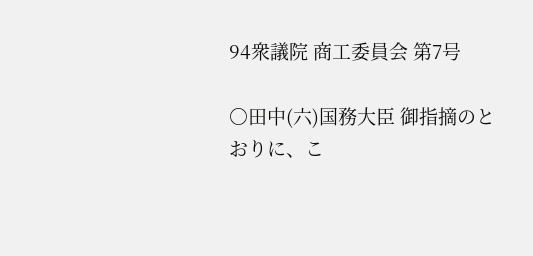94衆議院 商工委員会 第7号

○田中(六)国務大臣 御指摘のとおりに、こ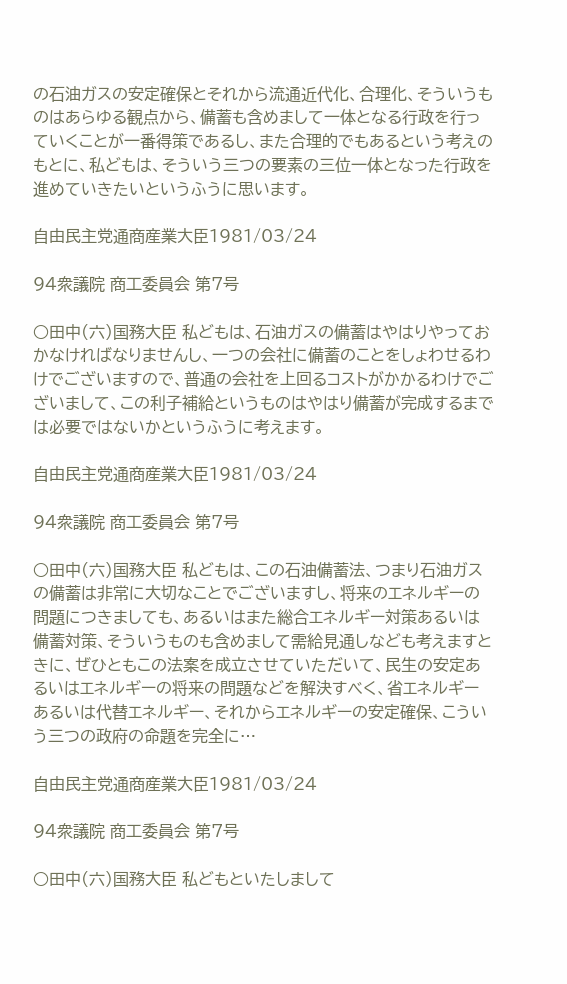の石油ガスの安定確保とそれから流通近代化、合理化、そういうものはあらゆる観点から、備蓄も含めまして一体となる行政を行っていくことが一番得策であるし、また合理的でもあるという考えのもとに、私どもは、そういう三つの要素の三位一体となった行政を進めていきたいというふうに思います。

自由民主党通商産業大臣1981/03/24

94衆議院 商工委員会 第7号

○田中(六)国務大臣 私どもは、石油ガスの備蓄はやはりやっておかなければなりませんし、一つの会社に備蓄のことをしょわせるわけでございますので、普通の会社を上回るコストがかかるわけでございまして、この利子補給というものはやはり備蓄が完成するまでは必要ではないかというふうに考えます。

自由民主党通商産業大臣1981/03/24

94衆議院 商工委員会 第7号

○田中(六)国務大臣 私どもは、この石油備蓄法、つまり石油ガスの備蓄は非常に大切なことでございますし、将来のエネルギーの問題につきましても、あるいはまた総合エネルギー対策あるいは備蓄対策、そういうものも含めまして需給見通しなども考えますときに、ぜひともこの法案を成立させていただいて、民生の安定あるいはエネルギーの将来の問題などを解決すべく、省エネルギーあるいは代替エネルギー、それからエネルギーの安定確保、こういう三つの政府の命題を完全に…

自由民主党通商産業大臣1981/03/24

94衆議院 商工委員会 第7号

○田中(六)国務大臣 私どもといたしまして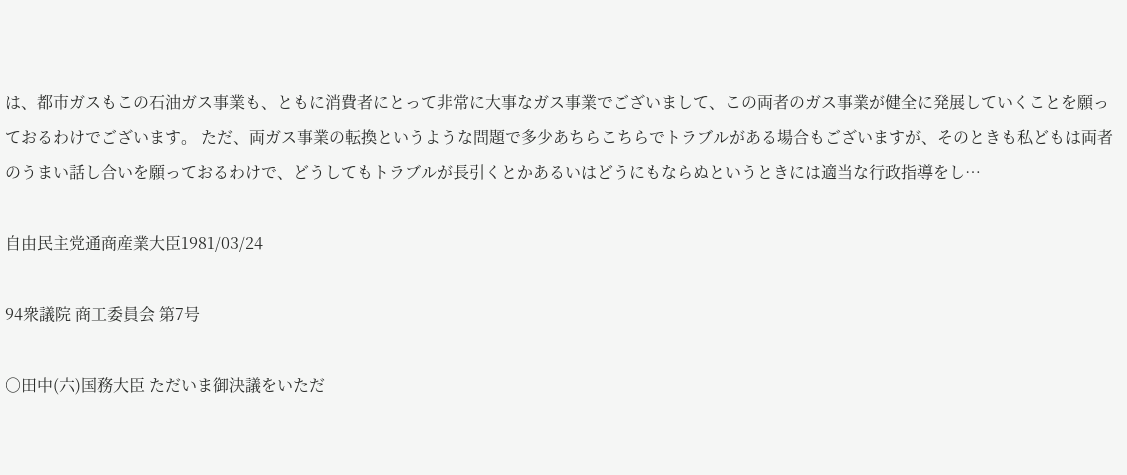は、都市ガスもこの石油ガス事業も、ともに消費者にとって非常に大事なガス事業でございまして、この両者のガス事業が健全に発展していくことを願っておるわけでございます。 ただ、両ガス事業の転換というような問題で多少あちらこちらでトラブルがある場合もございますが、そのときも私どもは両者のうまい話し合いを願っておるわけで、どうしてもトラブルが長引くとかあるいはどうにもならぬというときには適当な行政指導をし…

自由民主党通商産業大臣1981/03/24

94衆議院 商工委員会 第7号

○田中(六)国務大臣 ただいま御決議をいただ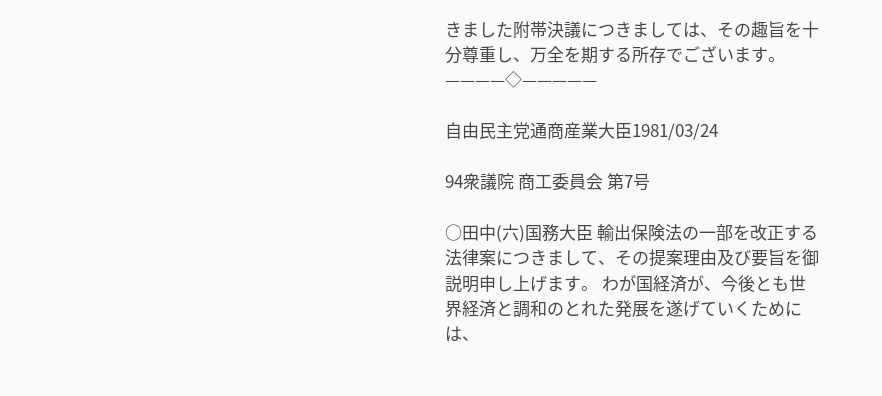きました附帯決議につきましては、その趣旨を十分尊重し、万全を期する所存でございます。 ————◇—————

自由民主党通商産業大臣1981/03/24

94衆議院 商工委員会 第7号

○田中(六)国務大臣 輸出保険法の一部を改正する法律案につきまして、その提案理由及び要旨を御説明申し上げます。 わが国経済が、今後とも世界経済と調和のとれた発展を遂げていくためには、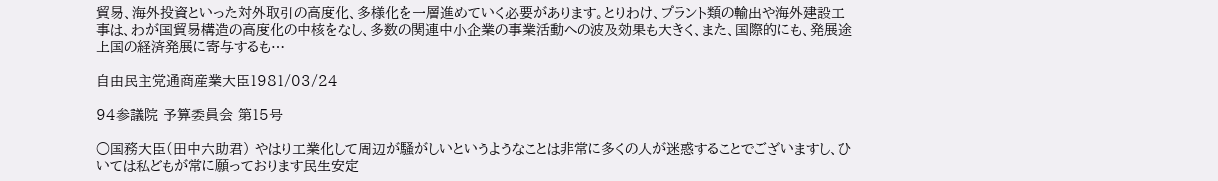貿易、海外投資といった対外取引の高度化、多様化を一層進めていく必要があります。とりわけ、プラント類の輸出や海外建設工事は、わが国貿易構造の高度化の中核をなし、多数の関連中小企業の事業活動への波及効果も大きく、また、国際的にも、発展途上国の経済発展に寄与するも…

自由民主党通商産業大臣1981/03/24

94参議院 予算委員会 第15号

○国務大臣(田中六助君) やはり工業化して周辺が騒がしいというようなことは非常に多くの人が迷惑することでございますし、ひいては私どもが常に願っております民生安定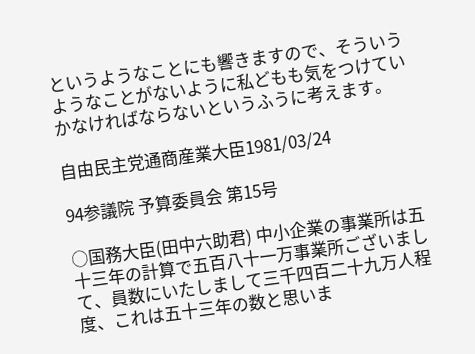というようなことにも響きますので、そういうようなことがないように私どもも気をつけていかなければならないというふうに考えます。

自由民主党通商産業大臣1981/03/24

94参議院 予算委員会 第15号

○国務大臣(田中六助君) 中小企業の事業所は五十三年の計算で五百八十一万事業所ございまして、員数にいたしまして三千四百二十九万人程度、これは五十三年の数と思いま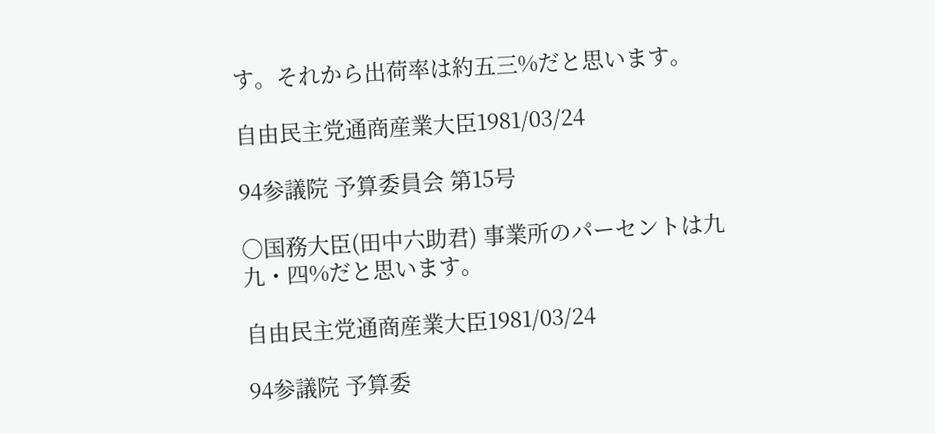す。それから出荷率は約五三%だと思います。

自由民主党通商産業大臣1981/03/24

94参議院 予算委員会 第15号

○国務大臣(田中六助君) 事業所のパーセントは九九・四%だと思います。

自由民主党通商産業大臣1981/03/24

94参議院 予算委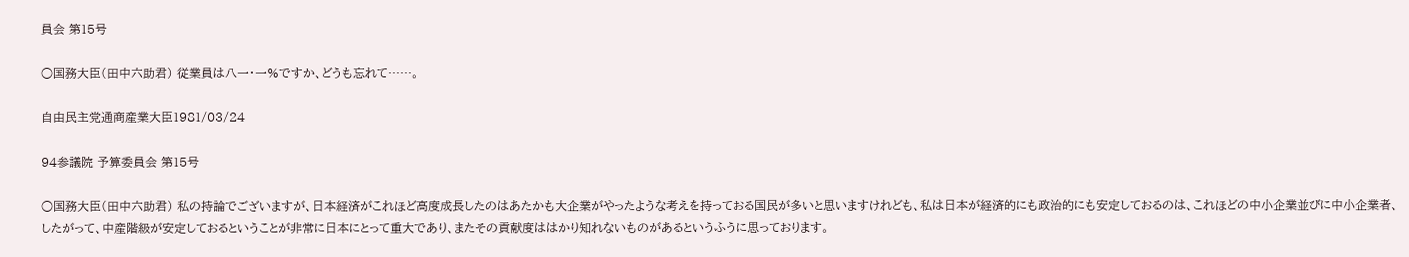員会 第15号

○国務大臣(田中六助君) 従業員は八一・一%ですか、どうも忘れて……。

自由民主党通商産業大臣1981/03/24

94参議院 予算委員会 第15号

○国務大臣(田中六助君) 私の持論でございますが、日本経済がこれほど高度成長したのはあたかも大企業がやったような考えを持っておる国民が多いと思いますけれども、私は日本が経済的にも政治的にも安定しておるのは、これほどの中小企業並びに中小企業者、したがって、中産階級が安定しておるということが非常に日本にとって重大であり、またその貢献度ははかり知れないものがあるというふうに思っております。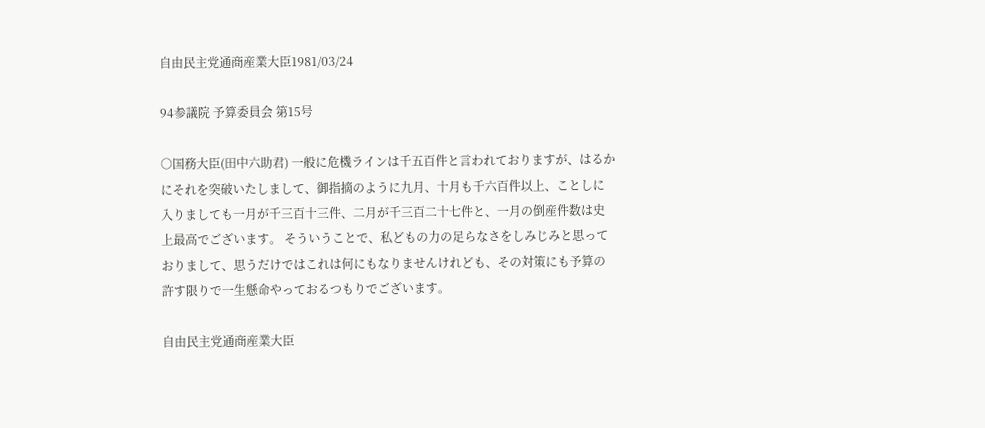自由民主党通商産業大臣1981/03/24

94参議院 予算委員会 第15号

○国務大臣(田中六助君) 一般に危機ラインは千五百件と言われておりますが、はるかにそれを突破いたしまして、御指摘のように九月、十月も千六百件以上、ことしに入りましても一月が千三百十三件、二月が千三百二十七件と、一月の倒産件数は史上最高でございます。 そういうことで、私どもの力の足らなさをしみじみと思っておりまして、思うだけではこれは何にもなりませんけれども、その対策にも予算の許す限りで一生懸命やっておるつもりでございます。

自由民主党通商産業大臣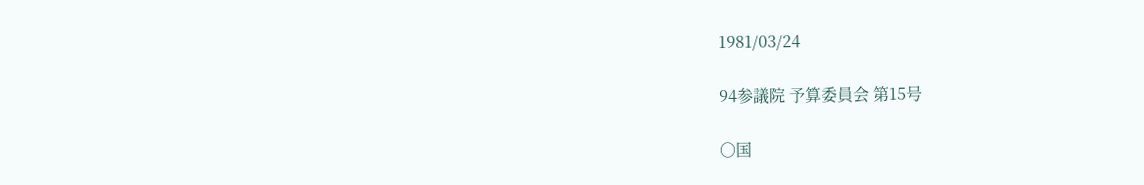1981/03/24

94参議院 予算委員会 第15号

○国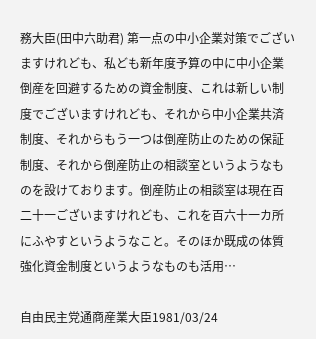務大臣(田中六助君) 第一点の中小企業対策でございますけれども、私ども新年度予算の中に中小企業倒産を回避するための資金制度、これは新しい制度でございますけれども、それから中小企業共済制度、それからもう一つは倒産防止のための保証制度、それから倒産防止の相談室というようなものを設けております。倒産防止の相談室は現在百二十一ございますけれども、これを百六十一カ所にふやすというようなこと。そのほか既成の体質強化資金制度というようなものも活用…

自由民主党通商産業大臣1981/03/24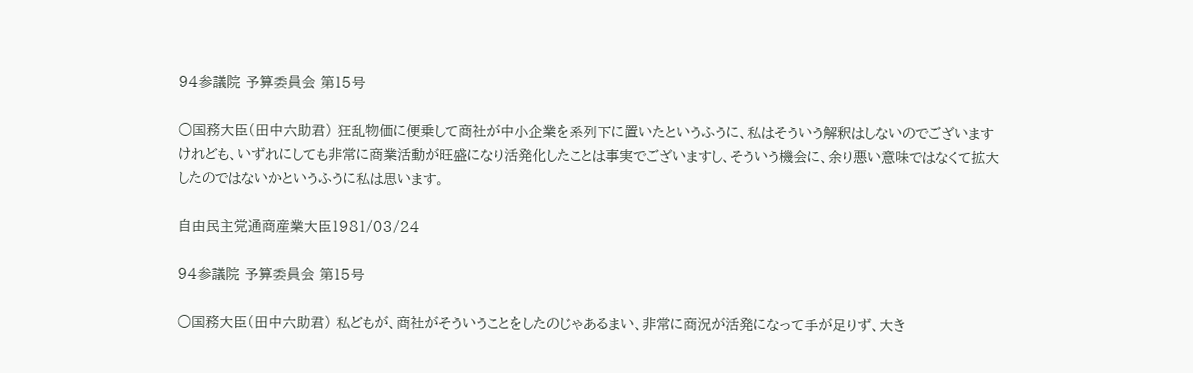94参議院 予算委員会 第15号

○国務大臣(田中六助君) 狂乱物価に便乗して商社が中小企業を系列下に置いたというふうに、私はそういう解釈はしないのでございますけれども、いずれにしても非常に商業活動が旺盛になり活発化したことは事実でございますし、そういう機会に、余り悪い意味ではなくて拡大したのではないかというふうに私は思います。

自由民主党通商産業大臣1981/03/24

94参議院 予算委員会 第15号

○国務大臣(田中六助君) 私どもが、商社がそういうことをしたのじゃあるまい、非常に商況が活発になって手が足りず、大き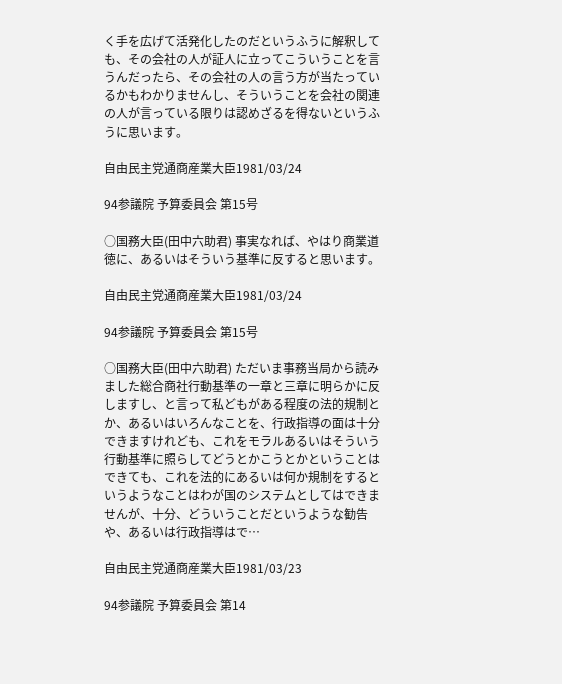く手を広げて活発化したのだというふうに解釈しても、その会社の人が証人に立ってこういうことを言うんだったら、その会社の人の言う方が当たっているかもわかりませんし、そういうことを会社の関連の人が言っている限りは認めざるを得ないというふうに思います。

自由民主党通商産業大臣1981/03/24

94参議院 予算委員会 第15号

○国務大臣(田中六助君) 事実なれば、やはり商業道徳に、あるいはそういう基準に反すると思います。

自由民主党通商産業大臣1981/03/24

94参議院 予算委員会 第15号

○国務大臣(田中六助君) ただいま事務当局から読みました総合商社行動基準の一章と三章に明らかに反しますし、と言って私どもがある程度の法的規制とか、あるいはいろんなことを、行政指導の面は十分できますけれども、これをモラルあるいはそういう行動基準に照らしてどうとかこうとかということはできても、これを法的にあるいは何か規制をするというようなことはわが国のシステムとしてはできませんが、十分、どういうことだというような勧告や、あるいは行政指導はで…

自由民主党通商産業大臣1981/03/23

94参議院 予算委員会 第14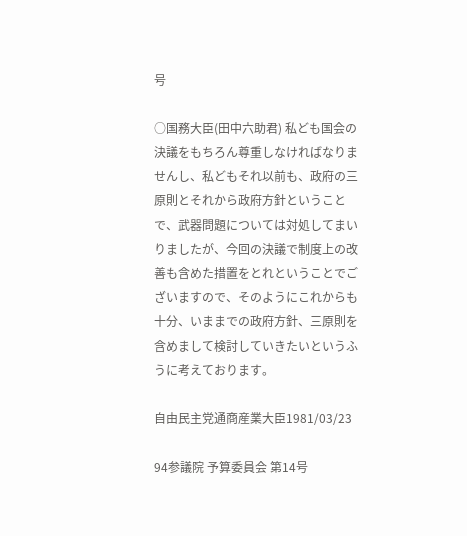号

○国務大臣(田中六助君) 私ども国会の決議をもちろん尊重しなければなりませんし、私どもそれ以前も、政府の三原則とそれから政府方針ということで、武器問題については対処してまいりましたが、今回の決議で制度上の改善も含めた措置をとれということでございますので、そのようにこれからも十分、いままでの政府方針、三原則を含めまして検討していきたいというふうに考えております。

自由民主党通商産業大臣1981/03/23

94参議院 予算委員会 第14号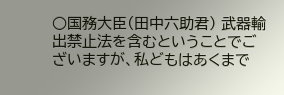○国務大臣(田中六助君) 武器輸出禁止法を含むということでございますが、私どもはあくまで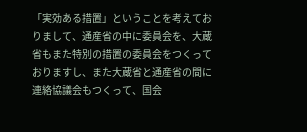「実効ある措置」ということを考えておりまして、通産省の中に委員会を、大蔵省もまた特別の措置の委員会をつくっておりますし、また大蔵省と通産省の間に連絡協議会もつくって、国会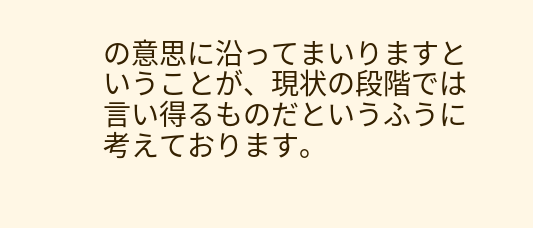の意思に沿ってまいりますということが、現状の段階では言い得るものだというふうに考えております。